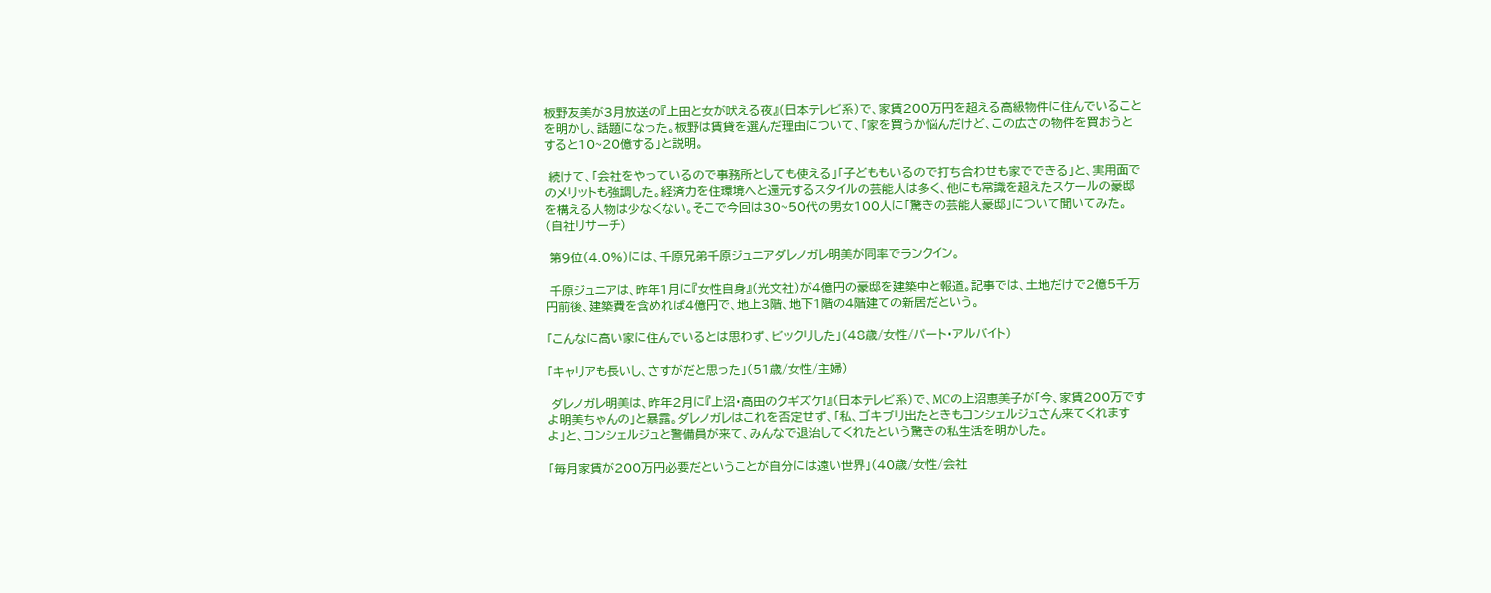板野友美が3月放送の『上田と女が吠える夜』(日本テレビ系)で、家賃200万円を超える高級物件に住んでいることを明かし、話題になった。板野は賃貸を選んだ理由について、「家を買うか悩んだけど、この広さの物件を買おうとすると10~20億する」と説明。

 続けて、「会社をやっているので事務所としても使える」「子どももいるので打ち合わせも家でできる」と、実用面でのメリットも強調した。経済力を住環境へと還元するスタイルの芸能人は多く、他にも常識を超えたスケールの豪邸を構える人物は少なくない。そこで今回は30~50代の男女100人に「驚きの芸能人豪邸」について聞いてみた。(自社リサーチ)

 第9位(4.0%)には、千原兄弟千原ジュニアダレノガレ明美が同率でランクイン。

 千原ジュニアは、昨年1月に『女性自身』(光文社)が4億円の豪邸を建築中と報道。記事では、土地だけで2億5千万円前後、建築費を含めれば4億円で、地上3階、地下1階の4階建ての新居だという。

「こんなに高い家に住んでいるとは思わず、ビックリした」(48歳/女性/パート・アルバイト)

「キャリアも長いし、さすがだと思った」(51歳/女性/主婦)

 ダレノガレ明美は、昨年2月に『上沼・高田のクギズケ!』(日本テレビ系)で、MCの上沼恵美子が「今、家賃200万ですよ明美ちゃんの」と暴露。ダレノガレはこれを否定せず、「私、ゴキブリ出たときもコンシェルジュさん来てくれますよ」と、コンシェルジュと警備員が来て、みんなで退治してくれたという驚きの私生活を明かした。

「毎月家賃が200万円必要だということが自分には遠い世界」(40歳/女性/会社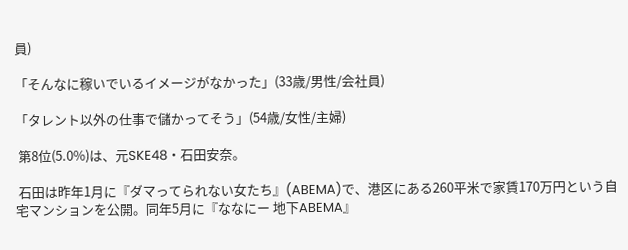員)

「そんなに稼いでいるイメージがなかった」(33歳/男性/会社員)

「タレント以外の仕事で儲かってそう」(54歳/女性/主婦)

 第8位(5.0%)は、元SKE48・石田安奈。

 石田は昨年1月に『ダマってられない女たち』(ABEMA)で、港区にある260平米で家賃170万円という自宅マンションを公開。同年5月に『ななにー 地下ABEMA』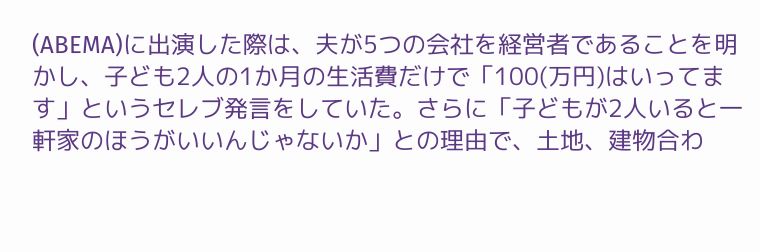(ABEMA)に出演した際は、夫が5つの会社を経営者であることを明かし、子ども2人の1か月の生活費だけで「100(万円)はいってます」というセレブ発言をしていた。さらに「子どもが2人いると一軒家のほうがいいんじゃないか」との理由で、土地、建物合わ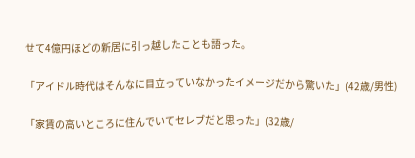せて4億円ほどの新居に引っ越したことも語った。

「アイドル時代はそんなに目立っていなかったイメージだから驚いた」(42歳/男性)

「家賃の高いところに住んでいてセレブだと思った」(32歳/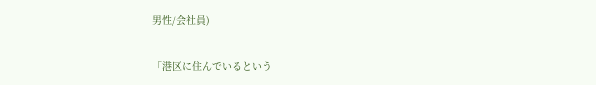男性/会社員)

「港区に住んでいるという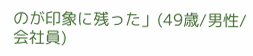のが印象に残った」(49歳/男性/会社員)